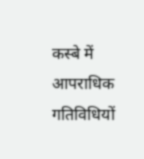कस्बे में आपराधिक गतिविधियों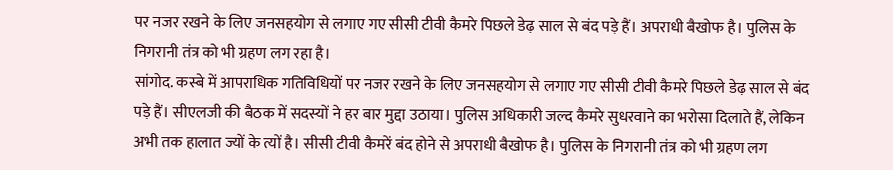पर नजर रखने के लिए जनसहयोग से लगाए गए सीसी टीवी कैमरे पिछले डेढ़ साल से बंद पड़े हैं। अपराधी बैखोफ है। पुलिस के निगरानी तंत्र को भी ग्रहण लग रहा है।
सांगोद. कस्बे में आपराधिक गतिविधियों पर नजर रखने के लिए जनसहयोग से लगाए गए सीसी टीवी कैमरे पिछले डेढ़ साल से बंद पड़े हैं। सीएलजी की बैठक में सदस्यों ने हर बार मुद्दा उठाया। पुलिस अधिकारी जल्द कैमरे सुधरवाने का भरोसा दिलाते हैं, लेकिन अभी तक हालात ज्यों के त्यों है। सीसी टीवी कैमरें बंद होने से अपराधी बैखोफ है। पुलिस के निगरानी तंत्र को भी ग्रहण लग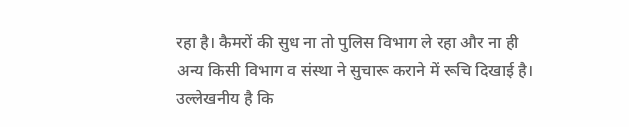रहा है। कैमरों की सुध ना तो पुलिस विभाग ले रहा और ना ही अन्य किसी विभाग व संस्था ने सुचारू कराने में रूचि दिखाई है।
उल्लेखनीय है कि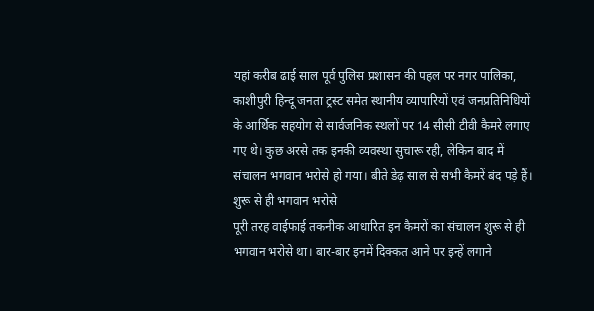यहां करीब ढाई साल पूर्व पुलिस प्रशासन की पहल पर नगर पालिका, काशीपुरी हिन्दू जनता ट्रस्ट समेत स्थानीय व्यापारियों एवं जनप्रतिनिधियों के आर्थिक सहयोग से सार्वजनिक स्थलों पर 14 सीसी टीवी कैमरे लगाए गए थे। कुछ अरसे तक इनकी व्यवस्था सुचारू रही, लेकिन बाद में संचालन भगवान भरोसे हो गया। बीते डेढ़ साल से सभी कैमरें बंद पड़े हैं।
शुरू से ही भगवान भरोसे
पूरी तरह वाईफाई तकनीक आधारित इन कैमरों का संचालन शुरू से ही भगवान भरोसे था। बार-बार इनमें दिक्कत आने पर इन्हें लगाने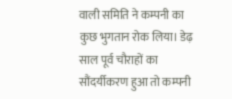वाली समिति ने कम्पनी का कुछ भुगतान रोक लिया। डेढ़ साल पूर्व चौराहों का सौंदर्यीकरण हुआ तो कम्पनी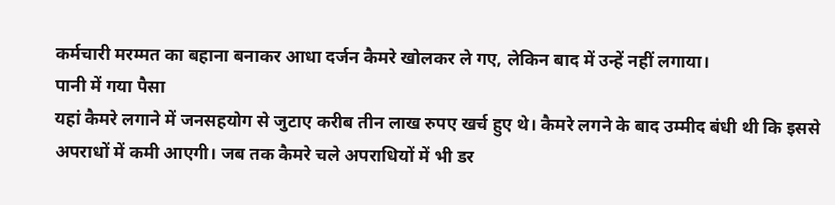कर्मचारी मरम्मत का बहाना बनाकर आधा दर्जन कैमरे खोलकर ले गए, लेकिन बाद में उन्हें नहीं लगाया।
पानी में गया पैसा
यहां कैमरे लगाने में जनसहयोग से जुटाए करीब तीन लाख रुपए खर्च हुए थे। कैमरे लगने के बाद उम्मीद बंधी थी कि इससे अपराधों में कमी आएगी। जब तक कैमरे चले अपराधियों में भी डर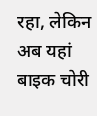रहा, लेकिन अब यहां बाइक चोरी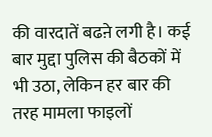की वारदातें बढऩे लगी है। कई बार मुद्दा पुलिस की बैठकों में भी उठा, लेकिन हर बार की तरह मामला फाइलों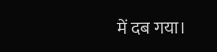में दब गया।